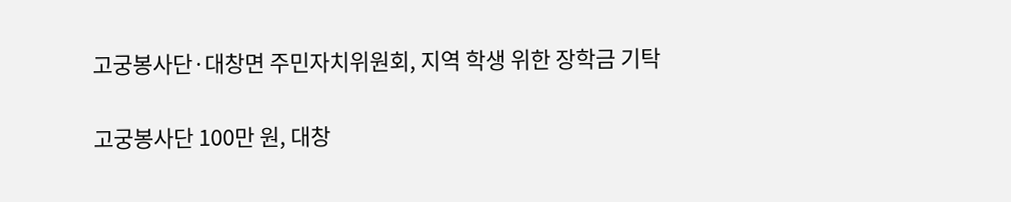고궁봉사단·대창면 주민자치위원회, 지역 학생 위한 장학금 기탁

고궁봉사단 100만 원, 대창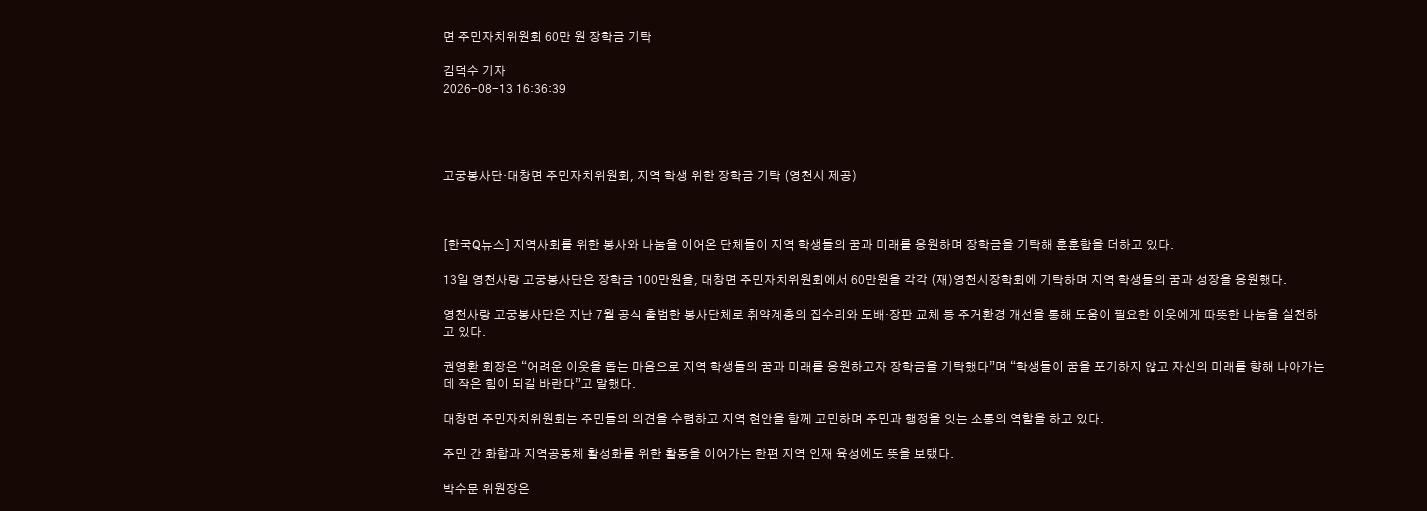면 주민자치위원회 60만 원 장학금 기탁

김덕수 기자
2026-08-13 16:36:39




고궁봉사단·대창면 주민자치위원회, 지역 학생 위한 장학금 기탁 (영천시 제공)



[한국Q뉴스] 지역사회를 위한 봉사와 나눔을 이어온 단체들이 지역 학생들의 꿈과 미래를 응원하며 장학금을 기탁해 훈훈함을 더하고 있다.

13일 영천사랑 고궁봉사단은 장학금 100만원을, 대창면 주민자치위원회에서 60만원을 각각 (재)영천시장학회에 기탁하며 지역 학생들의 꿈과 성장을 응원했다.

영천사랑 고궁봉사단은 지난 7월 공식 출범한 봉사단체로 취약계층의 집수리와 도배·장판 교체 등 주거환경 개선을 통해 도움이 필요한 이웃에게 따뜻한 나눔을 실천하고 있다.

권영환 회장은 “어려운 이웃을 돕는 마음으로 지역 학생들의 꿈과 미래를 응원하고자 장학금을 기탁했다”며 “학생들이 꿈을 포기하지 않고 자신의 미래를 향해 나아가는 데 작은 힘이 되길 바란다”고 말했다.

대창면 주민자치위원회는 주민들의 의견을 수렴하고 지역 현안을 함께 고민하며 주민과 행정을 잇는 소통의 역할을 하고 있다.

주민 간 화합과 지역공동체 활성화를 위한 활동을 이어가는 한편 지역 인재 육성에도 뜻을 보탰다.

박수문 위원장은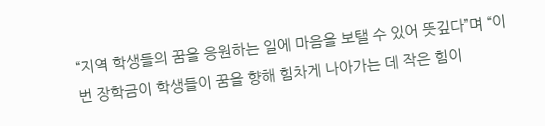“지역 학생들의 꿈을 응원하는 일에 마음을 보탤 수 있어 뜻깊다”며 “이번 장학금이 학생들이 꿈을 향해 힘차게 나아가는 데 작은 힘이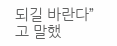되길 바란다”고 말했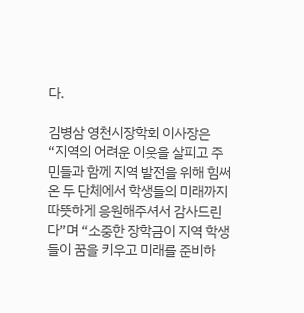다.

김병삼 영천시장학회 이사장은 “지역의 어려운 이웃을 살피고 주민들과 함께 지역 발전을 위해 힘써온 두 단체에서 학생들의 미래까지 따뜻하게 응원해주셔서 감사드린다”며 “소중한 장학금이 지역 학생들이 꿈을 키우고 미래를 준비하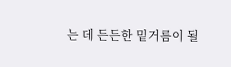는 데 든든한 밑거름이 될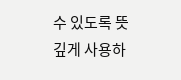수 있도록 뜻깊게 사용하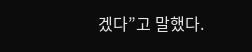겠다”고 말했다.